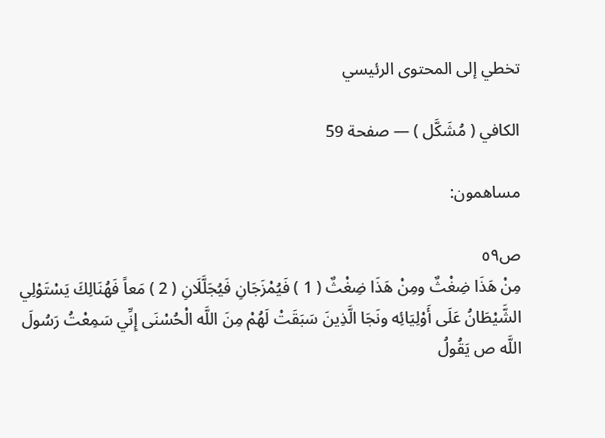تخطي إلى المحتوى الرئيسي

الكافي ( مُشَكَّل ) — صفحة 59

مساهمون:

ص٥٩
مِنْ هَذَا ضِغْثٌ ومِنْ هَذَا ضِغْثٌ ( 1 ) فَيُمْزَجَانِ فَيُجَلَّلَانِ ( 2 ) مَعاً فَهُنَالِكَ يَسْتَوْلِي الشَّيْطَانُ عَلَى أَوْلِيَائِه ونَجَا الَّذِينَ سَبَقَتْ لَهُمْ مِنَ اللَّه الْحُسْنَى إِنِّي سَمِعْتُ رَسُولَ اللَّه ص يَقُولُ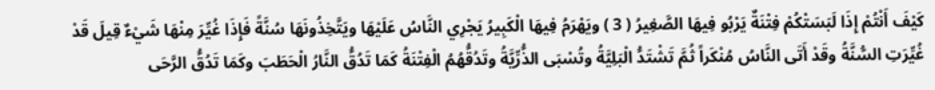كَيْفَ أَنْتُمْ إِذَا لَبَسَتْكُمْ فِتْنَةٌ يَرْبُو فِيهَا الصَّغِيرُ ( 3 ) ويَهْرَمُ فِيهَا الْكَبِيرُ يَجْرِي النَّاسُ عَلَيْهَا ويَتَّخِذُونَهَا سُنَّةً فَإِذَا غُيِّرَ مِنْهَا شَيْءٌ قِيلَ قَدْ غُيِّرَتِ السُّنَّةُ وقَدْ أَتَى النَّاسُ مُنْكَراً ثُمَّ تَشْتَدُّ الْبَلِيَّةُ وتُسْبَى الذُّرِّيَّةُ وتَدُقُّهُمُ الْفِتْنَةُ كَمَا تَدُقُّ النَّارُ الْحَطَبَ وكَمَا تَدُقُّ الرَّحَى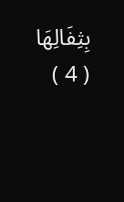بِثِفَالِهَا ( 4 )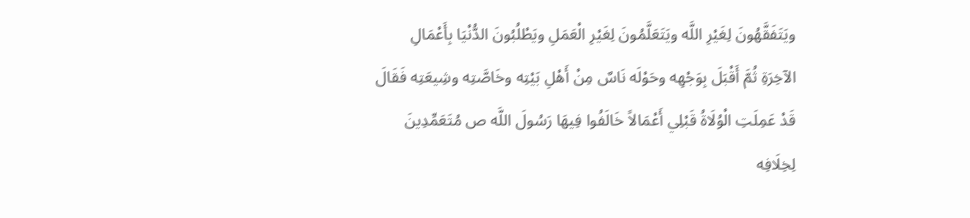ويَتَفَقَّهُونَ لِغَيْرِ اللَّه ويَتَعَلَّمُونَ لِغَيْرِ الْعَمَلِ ويَطْلُبُونَ الدُّنْيَا بِأَعْمَالِ الآخِرَةِ ثُمَّ أَقْبَلَ بِوَجْهِه وحَوْلَه نَاسٌ مِنْ أَهْلِ بَيْتِه وخَاصَّتِه وشِيعَتِه فَقَالَ قَدْ عَمِلَتِ الْوُلَاةُ قَبْلِي أَعْمَالاً خَالَفُوا فِيهَا رَسُولَ اللَّه ص مُتَعَمِّدِينَ لِخِلَافِه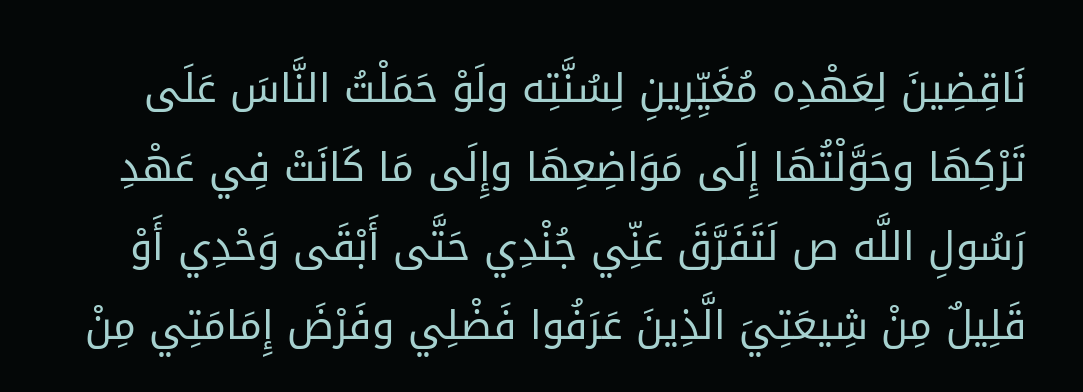نَاقِضِينَ لِعَهْدِه مُغَيِّرِينِ لِسُنَّتِه ولَوْ حَمَلْتُ النَّاسَ عَلَى تَرْكِهَا وحَوَّلْتُهَا إِلَى مَوَاضِعِهَا وإِلَى مَا كَانَتْ فِي عَهْدِ رَسُولِ اللَّه ص لَتَفَرَّقَ عَنِّي جُنْدِي حَتَّى أَبْقَى وَحْدِي أَوْ قَلِيلٌ مِنْ شِيعَتِيَ الَّذِينَ عَرَفُوا فَضْلِي وفَرْضَ إِمَامَتِي مِنْ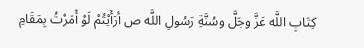كِتَابِ اللَّه عَزَّ وجَلَّ وسُنَّةِ رَسُولِ اللَّه ص أرَأَيْتُمْ لَوْ أَمَرْتُ بِمَقَامِ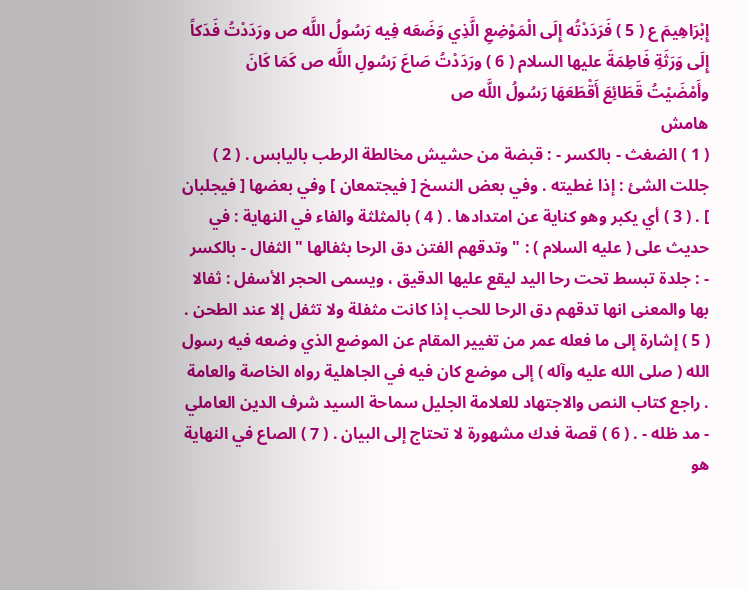إِبْرَاهِيمَ ع ( 5 ) فَرَدَدْتُه إِلَى الْمَوْضِعِ الَّذِي وَضَعَه فِيه رَسُولُ اللَّه ص ورَدَدْتُ فَدَكاً إِلَى وَرَثَةِ فَاطِمَةَ عليها السلام ( 6 ) ورَدَدْتُ صَاعَ رَسُولِ اللَّه ص كَمَا كَانَ وأَمْضَيْتُ قَطَائِعَ أَقْطَعَهَا رَسُولُ اللَّه ص
هامش
( 1 ) الضغث - بالكسر - : قبضة من حشيش مخالطة الرطب باليابس . ( 2 ) جللت الشئ : إذا غطيته . وفي بعض النسخ [ فيجتمعان ] وفي بعضها [ فيجلبان ] . ( 3 ) أي يكبر وهو كناية عن امتدادها . ( 4 ) بالمثلثة والفاء في النهاية : في حديث على ( عليه السلام ) : " وتدقهم الفتن دق الرحا بثفالها " الثفال - بالكسر - : جلدة تبسط تحت رحا اليد ليقع عليها الدقيق ، ويسمى الحجر الأسفل : ثفالا بها والمعنى انها تدقهم دق الرحا للحب إذا كانت مثفلة ولا تثفل إلا عند الطحن . ( 5 ) إشارة إلى ما فعله عمر من تغيير المقام عن الموضع الذي وضعه فيه رسول الله ( صلى الله عليه وآله ) إلى موضع كان فيه في الجاهلية رواه الخاصة والعامة . راجع كتاب النص والاجتهاد للعلامة الجليل سماحة السيد شرف الدين العاملي - مد ظله - . ( 6 ) قصة فدك مشهورة لا تحتاج إلى البيان . ( 7 ) الصاع في النهاية هو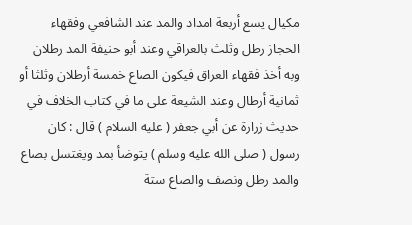مكيال يسع أربعة امداد والمد عند الشافعي وفقهاء الحجاز رطل وثلث بالعراقي وعند أبو حنيفة المد رطلان وبه أخذ فقهاء العراق فيكون الصاع خمسة أرطلان وثلثا أو ثمانية أرطال وعند الشيعة على ما في كتاب الخلاف في حديث زرارة عن أبي جعفر ( عليه السلام ) قال : كان رسول ( صلى الله عليه وسلم ) يتوضأ بمد ويغتسل بصاع والمد رطل ونصف والصاع ستة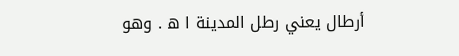أرطال يعني رطل المدينة ا ه . وهو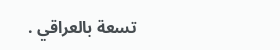تسعة بالعراقي .